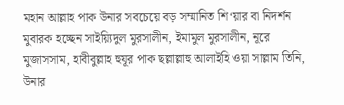মহান আল্লাহ পাক উনার সবচেয়ে বড় সম্মানিত শি‘য়ার বা নিদর্শন মুবারক হচ্ছেন সাইয়্যিদুল মুরসালীন, ইমামুল মুরসালীন, নূরে মুজাসসাম, হাবীবুল্লাহ হুযূর পাক ছল্লাল্লাহু আলাইহি ওয়া সাল্লাম তিনি, উনার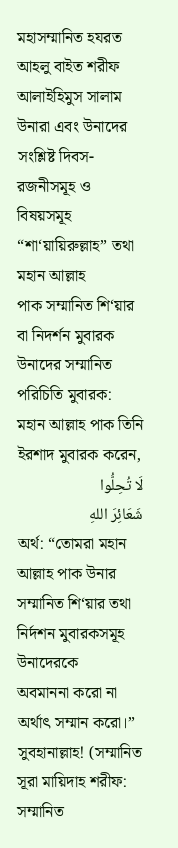মহাসম্মানিত হযরত আহলু বাইত শরীফ আলাইহিমুস সালাম উনারা এবং উনাদের সংশ্লিষ্ট দিবস-রজনীসমূহ ও বিষয়সমূহ
“শা‘য়ায়িরুল্লাহ” তথা মহান আল্লাহ
পাক সম্মানিত শি‘য়ার বা নিদর্শন মুবারক উনাদের সম্মানিত পরিচিতি মুবারক:
মহান আল্লাহ পাক তিনি ইরশাদ মুবারক করেন,
لَا تُحِلُّوا
شَعَائِرَ اللهِ
অর্থ: “তোমরা মহান আল্লাহ পাক উনার সম্মানিত শি‘য়ার তথা নির্দশন মুবারকসমূহ উনাদেরকে
অবমাননা করো না অর্থাৎ সম্মান করো।” সুবহানাল্লাহ! (সম্মানিত সূরা মায়িদাহ শরীফ: সম্মানিত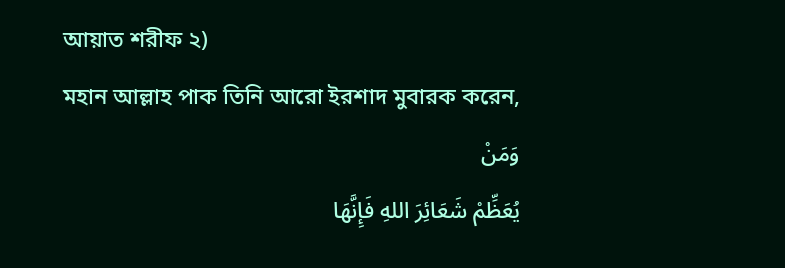আয়াত শরীফ ২)
মহান আল্লাহ পাক তিনি আরো ইরশাদ মুবারক করেন,
وَمَنْ
يُعَظِّمْ شَعَائِرَ اللهِ فَإِنَّهَا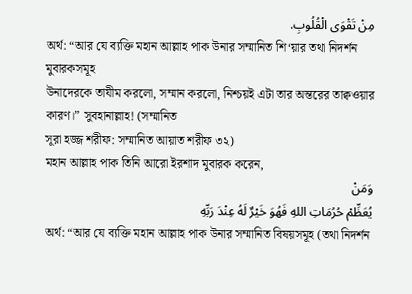مِنْ تَقْوَى الْقُلُوبِ.
অর্থ: “আর যে ব্যক্তি মহান আল্লাহ পাক উনার সম্মানিত শি‘য়ার তথা নিদর্শন মুবারকসমূহ
উনাদেরকে তাযীম করলো, সম্মান করলো, নিশ্চয়ই এটা তার অন্তরের তাক্বওয়ার কারণ।” সুবহানাল্লাহ! (সম্মানিত
সূরা হজ্জ শরীফ: সম্মানিত আয়াত শরীফ ৩২)
মহান আল্লাহ পাক তিনি আরো ইরশাদ মুবারক করেন,
وَمَنْ
يُعَظِّمْ حُرُمَاتِ اللهِ فَهُوَ خَيْرٌ لَهُ عِنْدَ رَبِّهِ
অর্থ: “আর যে ব্যক্তি মহান আল্লাহ পাক উনার সম্মানিত বিষয়সমূহ (তথা নিদর্শন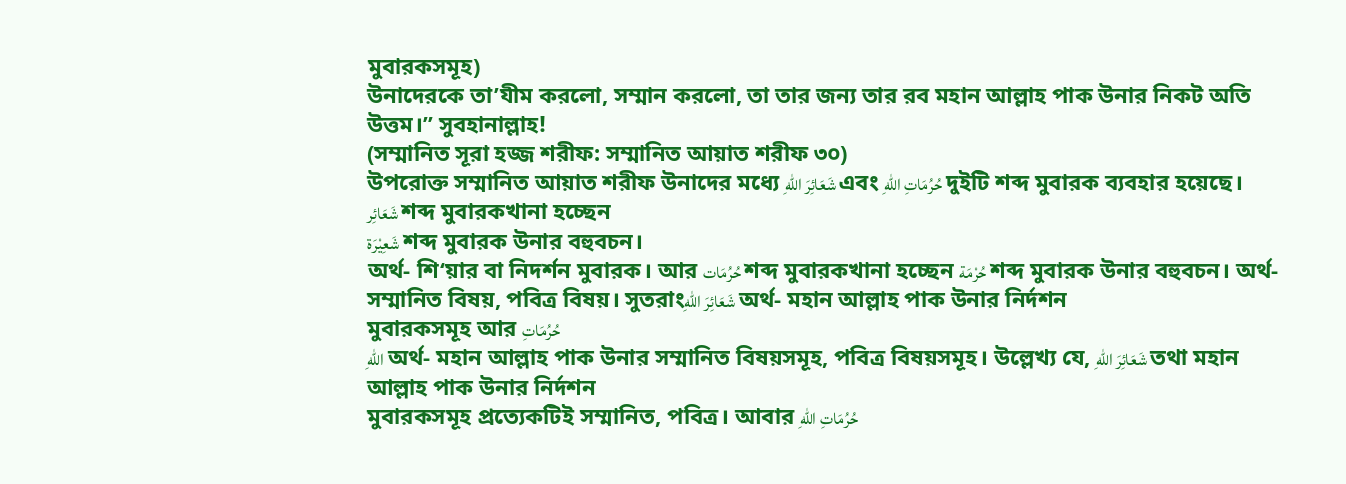মুবারকসমূহ)
উনাদেরকে তা’যীম করলো, সম্মান করলো, তা তার জন্য তার রব মহান আল্লাহ পাক উনার নিকট অতি উত্তম।” সুবহানাল্লাহ!
(সম্মানিত সূরা হজ্জ শরীফ: সম্মানিত আয়াত শরীফ ৩০)
উপরোক্ত সম্মানিত আয়াত শরীফ উনাদের মধ্যে شَعَائِرَ اللهِ এবং حُرُمَاتِ اللهِ দুইটি শব্দ মুবারক ব্যবহার হয়েছে।
شَعَائِر শব্দ মুবারকখানা হচ্ছেন
شَعِيْرَة শব্দ মুবারক উনার বহুবচন।
অর্থ- শি‘য়ার বা নিদর্শন মুবারক। আর حُرُمَات শব্দ মুবারকখানা হচ্ছেন حُرْمَة শব্দ মুবারক উনার বহুবচন। অর্থ-
সম্মানিত বিষয়, পবিত্র বিষয়। সুতরাংشَعَائِرَ اللهِ অর্থ- মহান আল্লাহ পাক উনার নির্দশন
মুবারকসমূহ আর حُرُمَاتِ
اللهِ অর্থ- মহান আল্লাহ পাক উনার সম্মানিত বিষয়সমূহ, পবিত্র বিষয়সমূহ। উল্লেখ্য যে, شَعَائِرَ اللهِ তথা মহান আল্লাহ পাক উনার নির্দশন
মুবারকসমূহ প্রত্যেকটিই সম্মানিত, পবিত্র। আবার حُرُمَاتِ اللهِ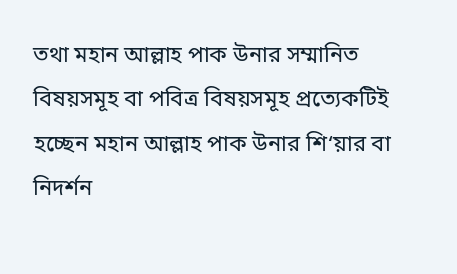তথা মহান আল্লাহ পাক উনার সম্মানিত
বিষয়সমূহ বা পবিত্র বিষয়সমূহ প্রত্যেকটিই হচ্ছেন মহান আল্লাহ পাক উনার শি‘য়ার বা নিদর্শন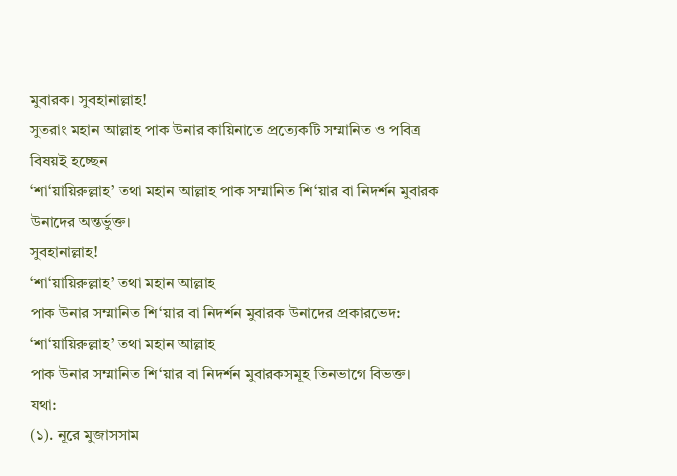মুবারক। সুবহানাল্লাহ!
সুতরাং মহান আল্লাহ পাক উনার কায়িনাতে প্রত্যেকটি সম্মানিত ও পবিত্র বিষয়ই হচ্ছেন
‘শা‘য়ায়িরুল্লাহ’ তথা মহান আল্লাহ পাক সম্মানিত শি‘য়ার বা নিদর্শন মুবারক উনাদের অন্তর্ভুক্ত।
সুবহানাল্লাহ!
‘শা‘য়ায়িরুল্লাহ’ তথা মহান আল্লাহ
পাক উনার সম্মানিত শি‘য়ার বা নিদর্শন মুবারক উনাদের প্রকারভেদ:
‘শা‘য়ায়িরুল্লাহ’ তথা মহান আল্লাহ
পাক উনার সম্মানিত শি‘য়ার বা নিদর্শন মুবারকসমূহ তিনভাগে বিভক্ত। যথা:
(১). নূরে মুজাসসাম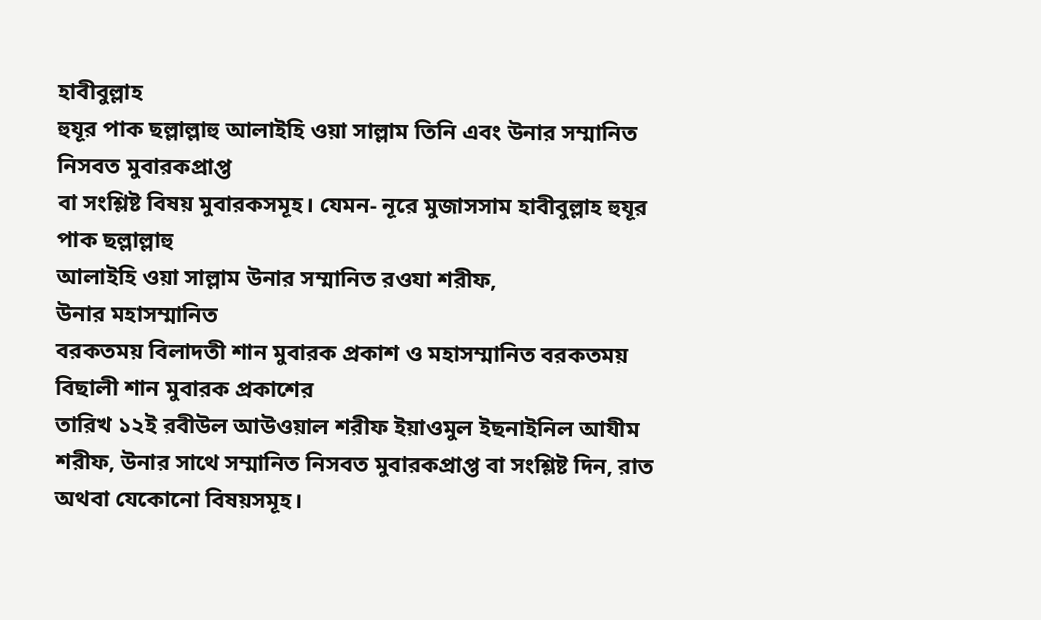হাবীবুল্লাহ
হুযূর পাক ছল্লাল্লাহু আলাইহি ওয়া সাল্লাম তিনি এবং উনার সম্মানিত নিসবত মুবারকপ্রাপ্ত
বা সংশ্লিষ্ট বিষয় মুবারকসমূহ। যেমন- নূরে মুজাসসাম হাবীবুল্লাহ হুযূর পাক ছল্লাল্লাহু
আলাইহি ওয়া সাল্লাম উনার সম্মানিত রওযা শরীফ,
উনার মহাসম্মানিত
বরকতময় বিলাদতী শান মুবারক প্রকাশ ও মহাসম্মানিত বরকতময় বিছালী শান মুবারক প্রকাশের
তারিখ ১২ই রবীউল আউওয়াল শরীফ ইয়াওমুল ইছনাইনিল আযীম শরীফ, উনার সাথে সম্মানিত নিসবত মুবারকপ্রাপ্ত বা সংশ্লিষ্ট দিন, রাত অথবা যেকোনো বিষয়সমূহ।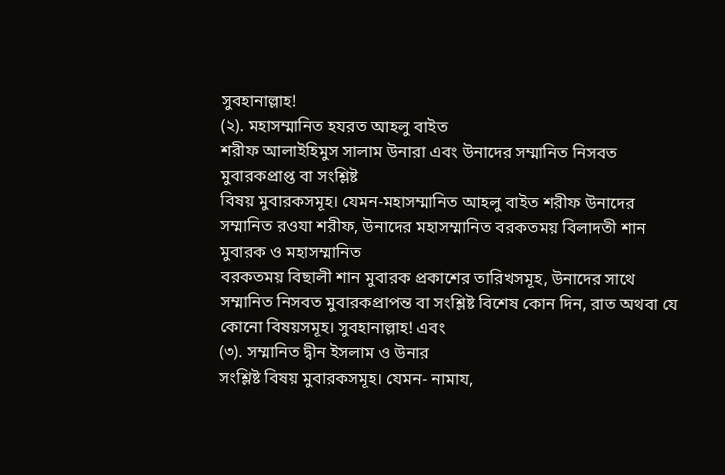সুবহানাল্লাহ!
(২). মহাসম্মানিত হযরত আহলু বাইত
শরীফ আলাইহিমুস সালাম উনারা এবং উনাদের সম্মানিত নিসবত মুবারকপ্রাপ্ত বা সংশ্লিষ্ট
বিষয় মুবারকসমূহ। যেমন-মহাসম্মানিত আহলু বাইত শরীফ উনাদের সম্মানিত রওযা শরীফ, উনাদের মহাসম্মানিত বরকতময় বিলাদতী শান মুবারক ও মহাসম্মানিত
বরকতময় বিছালী শান মুবারক প্রকাশের তারিখসমূহ, উনাদের সাথে সম্মানিত নিসবত মুবারকপ্রাপন্ত বা সংশ্লিষ্ট বিশেষ কোন দিন, রাত অথবা যে কোনো বিষয়সমূহ। সুবহানাল্লাহ! এবং
(৩). সম্মানিত দ্বীন ইসলাম ও উনার
সংশ্লিষ্ট বিষয় মুবারকসমূহ। যেমন- নামায,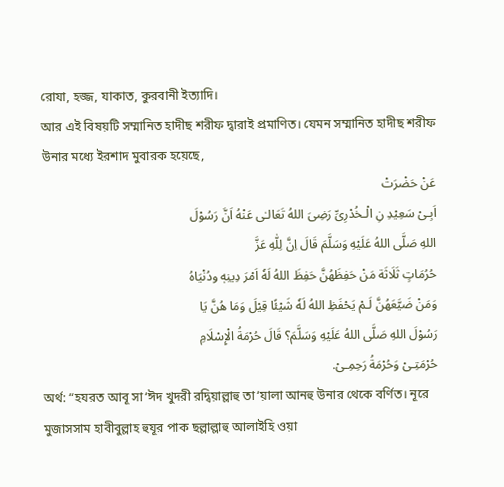রোযা, হজ্জ, যাকাত, কুরবানী ইত্যাদি।
আর এই বিষয়টি সম্মানিত হাদীছ শরীফ দ্বারাই প্রমাণিত। যেমন সম্মানিত হাদীছ শরীফ
উনার মধ্যে ইরশাদ মুবারক হয়েছে,
عَنْ حَضْرَتْ
اَبِـىْ سَعِيْدِ نِ الْـخُدْرِىِّ رَضِىَ اللهُ تَعَالـٰى عَنْهُ اَنَّ رَسُوْلَ
اللهِ صَلَّى اللهُ عَلَيْهِ وَسَلَّمَ قَالَ اِنَّ لِلّٰهِ عَزَّ
حُرُمَاتٍ ثَلَاثَة مَنْ حَفِظَهُنَّ حَفِظَ اللهُ لَهٗ اَمْرَ دِينِهٖ ودُنْيَاهُ
وَمَنْ ضَيَّعَهُنَّ لَـمْ يَحْفَظِ اللهُ لَهٗ شَيْئًا قِيْلَ وَمَا هُنَّ يَا
رَسُوْلَ اللهِ صَلَّى اللهُ عَلَيْهِ وَسَلَّمَ؟ قَالَ حُرْمَةُ الْإِسْلَامِ
حُرْمَتِـىْ وَحُرْمَةُ رَحِمِـىْ.
অর্থ: “হযরত আবূ সা‘ঈদ খুদরী রদ্বিয়াল্লাহু তা‘য়ালা আনহু উনার থেকে বর্ণিত। নূরে
মুজাসসাম হাবীবুল্লাহ হুযূর পাক ছল্লাল্লাহু আলাইহি ওয়া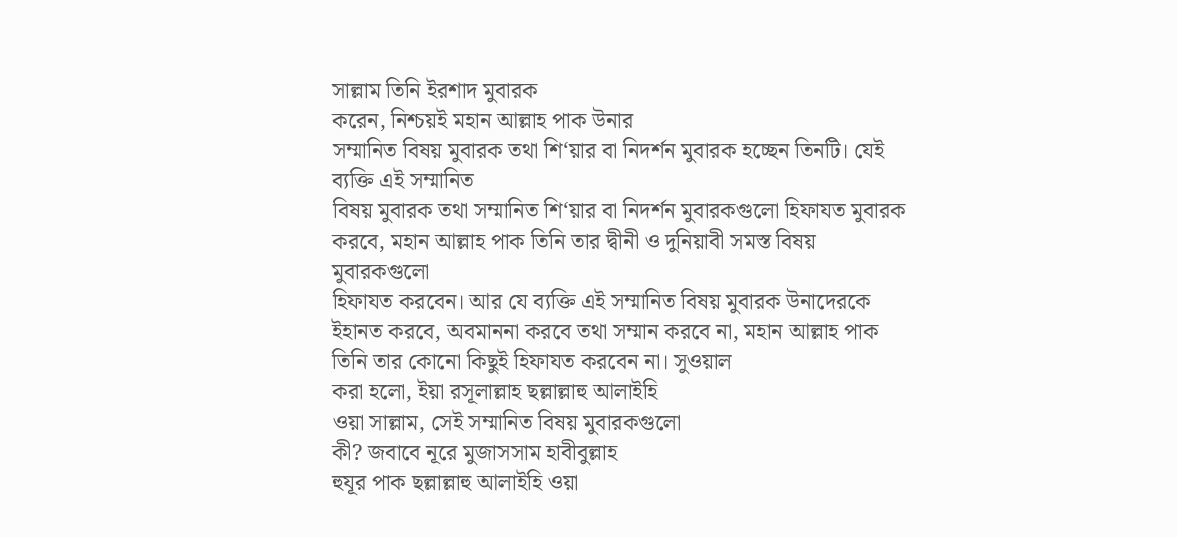সাল্লাম তিনি ইরশাদ মুবারক
করেন, নিশ্চয়ই মহান আল্লাহ পাক উনার
সম্মানিত বিষয় মুবারক তথা শি‘য়ার বা নিদর্শন মুবারক হচ্ছেন তিনটি। যেই ব্যক্তি এই সম্মানিত
বিষয় মুবারক তথা সম্মানিত শি‘য়ার বা নিদর্শন মুবারকগুলো হিফাযত মুবারক করবে, মহান আল্লাহ পাক তিনি তার দ্বীনী ও দুনিয়াবী সমস্ত বিষয় মুবারকগুলো
হিফাযত করবেন। আর যে ব্যক্তি এই সম্মানিত বিষয় মুবারক উনাদেরকে ইহানত করবে, অবমাননা করবে তথা সম্মান করবে না, মহান আল্লাহ পাক তিনি তার কোনো কিছুই হিফাযত করবেন না। সুওয়াল
করা হলো, ইয়া রসূলাল্লাহ ছল্লাল্লাহু আলাইহি
ওয়া সাল্লাম, সেই সম্মানিত বিষয় মুবারকগুলো
কী? জবাবে নূরে মুজাসসাম হাবীবুল্লাহ
হুযূর পাক ছল্লাল্লাহু আলাইহি ওয়া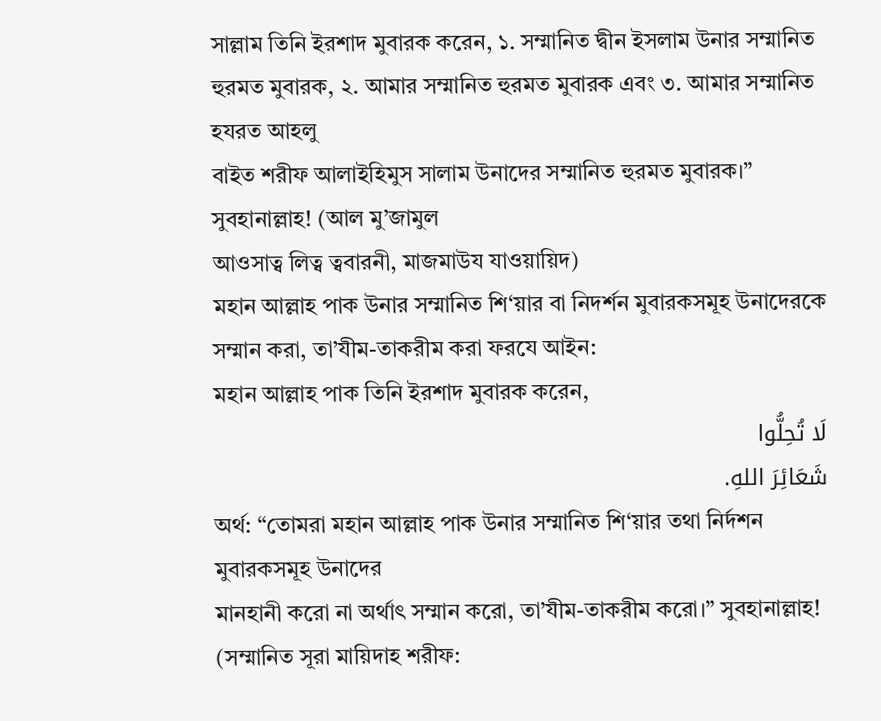সাল্লাম তিনি ইরশাদ মুবারক করেন, ১. সম্মানিত দ্বীন ইসলাম উনার সম্মানিত হুরমত মুবারক, ২. আমার সম্মানিত হুরমত মুবারক এবং ৩. আমার সম্মানিত হযরত আহলু
বাইত শরীফ আলাইহিমুস সালাম উনাদের সম্মানিত হুরমত মুবারক।” সুবহানাল্লাহ! (আল মু’জামুল
আওসাত্ব লিত্ব ত্ববারনী, মাজমাউয যাওয়ায়িদ)
মহান আল্লাহ পাক উনার সম্মানিত শি‘য়ার বা নিদর্শন মুবারকসমূহ উনাদেরকে সম্মান করা, তা’যীম-তাকরীম করা ফরযে আইন:
মহান আল্লাহ পাক তিনি ইরশাদ মুবারক করেন,
لَا تُحِلُّوا
شَعَائِرَ اللهِ.
অর্থ: “তোমরা মহান আল্লাহ পাক উনার সম্মানিত শি‘য়ার তথা নির্দশন মুবারকসমূহ উনাদের
মানহানী করো না অর্থাৎ সম্মান করো, তা’যীম-তাকরীম করো।” সুবহানাল্লাহ!
(সম্মানিত সূরা মায়িদাহ শরীফ: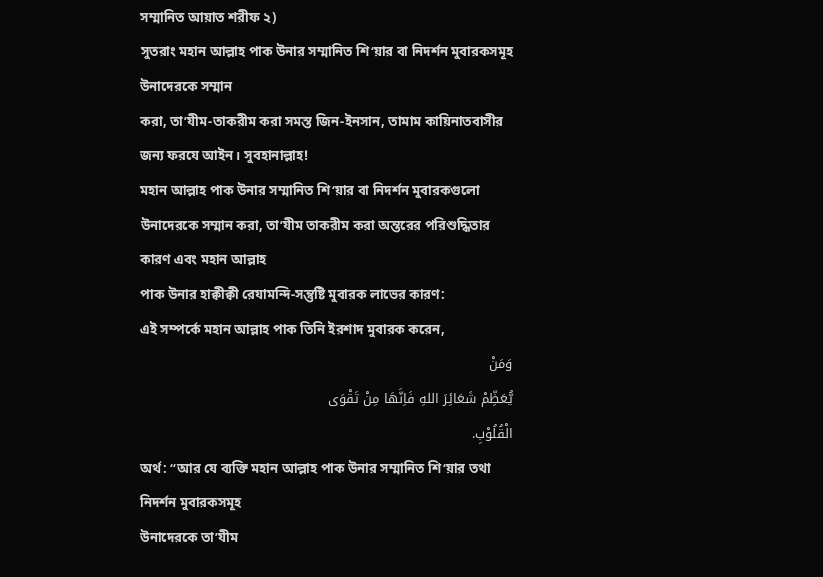সম্মানিত আয়াত শরীফ ২)
সুতরাং মহান আল্লাহ পাক উনার সম্মানিত শি‘য়ার বা নিদর্শন মুবারকসমূহ উনাদেরকে সম্মান
করা, তা’যীম-তাকরীম করা সমস্ত জিন-ইনসান, তামাম কায়িনাতবাসীর জন্য ফরযে আইন। সুবহানাল্লাহ!
মহান আল্লাহ পাক উনার সম্মানিত শি‘য়ার বা নিদর্শন মুবারকগুলো উনাদেরকে সম্মান করা, তা’যীম তাকরীম করা অন্তরের পরিশুদ্ধিতার কারণ এবং মহান আল্লাহ
পাক উনার হাক্বীক্বী রেযামন্দি-সন্তুষ্টি মুবারক লাভের কারণ:
এই সম্পর্কে মহান আল্লাহ পাক তিনি ইরশাদ মুবারক করেন,
وَمَنْ
يُّعَظِّمْ شَعَائِرَ اللهِ فَاِنَّهَا مِنْ تَقْوَى
الْقُلُوْبِ.
অর্থ: “আর যে ব্যক্তি মহান আল্লাহ পাক উনার সম্মানিত শি‘য়ার তথা নিদর্শন মুবারকসমূহ
উনাদেরকে তা’যীম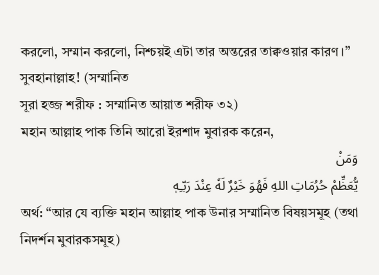করলো, সম্মান করলো, নিশ্চয়ই এটা তার অন্তরের তাক্বওয়ার কারণ।” সুবহানাল্লাহ! (সম্মানিত
সূরা হজ্জ শরীফ : সম্মানিত আয়াত শরীফ ৩২)
মহান আল্লাহ পাক তিনি আরো ইরশাদ মুবারক করেন,
وَمَنْ
يُّعَظِّمْ حُرُمَاتِ اللهِ فَهُوَ خَيْرٌ لَهٗ عِنْدَ رَبّـِهٖ
অর্থ: “আর যে ব্যক্তি মহান আল্লাহ পাক উনার সম্মানিত বিষয়সমূহ (তথা নিদর্শন মুবারকসমূহ)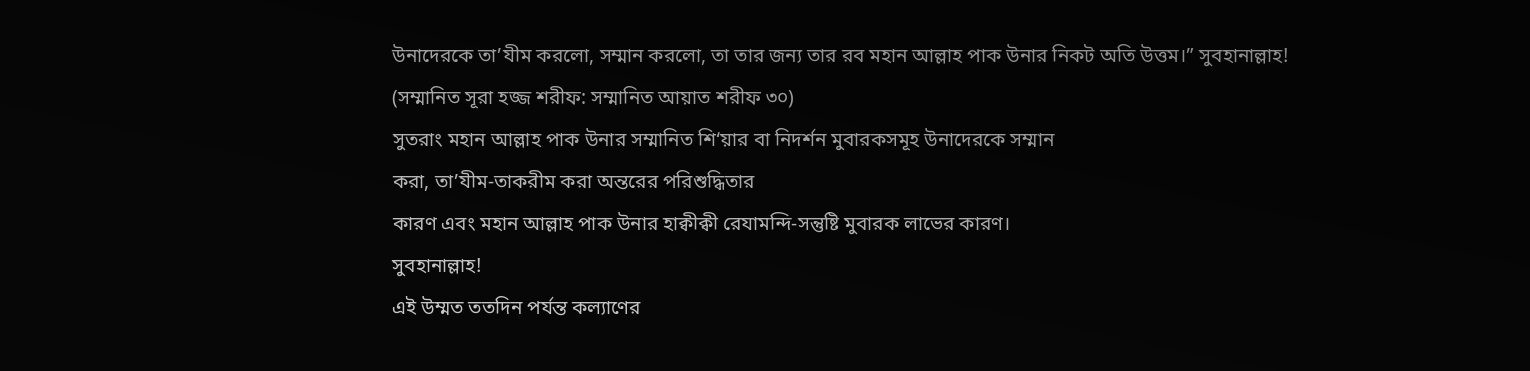উনাদেরকে তা’যীম করলো, সম্মান করলো, তা তার জন্য তার রব মহান আল্লাহ পাক উনার নিকট অতি উত্তম।” সুবহানাল্লাহ!
(সম্মানিত সূরা হজ্জ শরীফ: সম্মানিত আয়াত শরীফ ৩০)
সুতরাং মহান আল্লাহ পাক উনার সম্মানিত শি‘য়ার বা নিদর্শন মুবারকসমূহ উনাদেরকে সম্মান
করা, তা’যীম-তাকরীম করা অন্তরের পরিশুদ্ধিতার
কারণ এবং মহান আল্লাহ পাক উনার হাক্বীক্বী রেযামন্দি-সন্তুষ্টি মুবারক লাভের কারণ।
সুবহানাল্লাহ!
এই উম্মত ততদিন পর্যন্ত কল্যাণের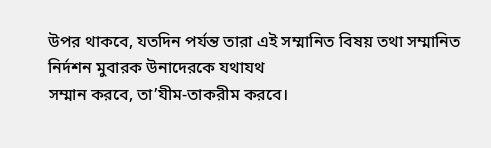উপর থাকবে, যতদিন পর্যন্ত তারা এই সম্মানিত বিষয় তথা সম্মানিত নির্দশন মুবারক উনাদেরকে যথাযথ
সম্মান করবে, তা’যীম-তাকরীম করবে।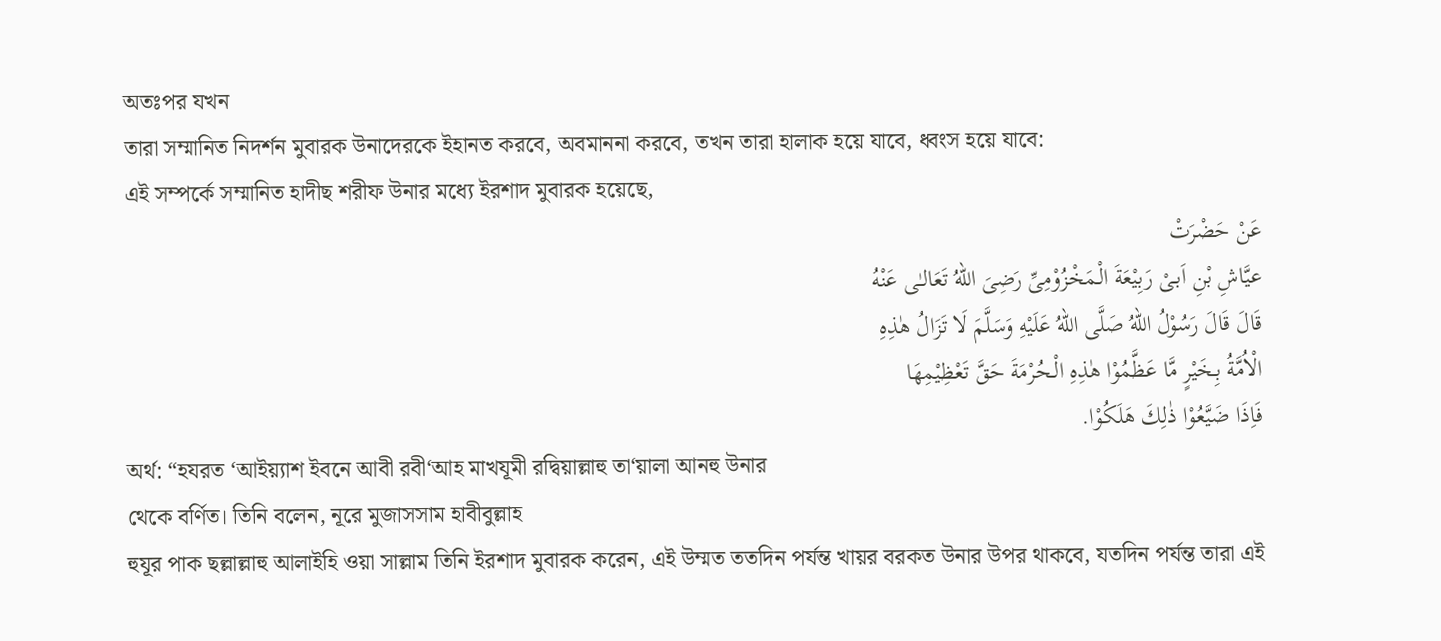অতঃপর যখন
তারা সম্মানিত নিদর্শন মুবারক উনাদেরকে ইহানত করবে, অবমাননা করবে, তখন তারা হালাক হয়ে যাবে, ধ্বংস হয়ে যাবে:
এই সম্পর্কে সম্মানিত হাদীছ শরীফ উনার মধ্যে ইরশাদ মুবারক হয়েছে,
عَنْ حَضْرَتْ
عيَّاشِ بْنِ اَبـىْ رَبِيْعَةَ الْـمَخْزُوْمِىِّ رَضِىَ اللهُ تَعَالـٰى عَنْهُ
قَالَ قَالَ رَسُوْلُ اللهُ صَلَّى اللهُ عَلَيْهِ وَسَلَّمَ لَا تَزَالُ هٰذِهِ
الْاُمَّةُ بِـخَيْرٍ مَّا عَظَّمُوْا هٰذِهِ الْـحُرْمَةَ حَقَّ تَعْظِيْمِهَا
فَاِذَا ضَيَّعُوْا ذٰلِكَ هَلَكُوْا.
অর্থ: “হযরত ‘আইয়্যাশ ইবনে আবী রবী‘আহ মাখযূমী রদ্বিয়াল্লাহু তা‘য়ালা আনহু উনার
থেকে বর্ণিত। তিনি বলেন, নূরে মুজাসসাম হাবীবুল্লাহ
হুযূর পাক ছল্লাল্লাহু আলাইহি ওয়া সাল্লাম তিনি ইরশাদ মুবারক করেন, এই উম্মত ততদিন পর্যন্ত খায়র বরকত উনার উপর থাকবে, যতদিন পর্যন্ত তারা এই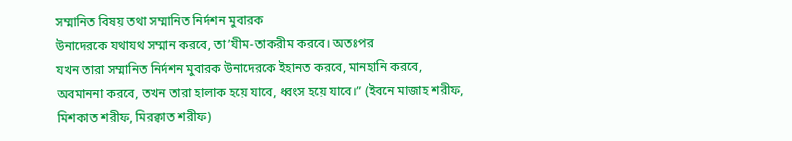সম্মানিত বিষয় তথা সম্মানিত নির্দশন মুবারক
উনাদেরকে যথাযথ সম্মান করবে, তা’যীম-তাকরীম করবে। অতঃপর
যখন তারা সম্মানিত নির্দশন মুবারক উনাদেরকে ইহানত করবে, মানহানি করবে, অবমাননা করবে, তখন তারা হালাক হয়ে যাবে, ধ্বংস হয়ে যাবে।” (ইবনে মাজাহ শরীফ,
মিশকাত শরীফ, মিরক্বাত শরীফ)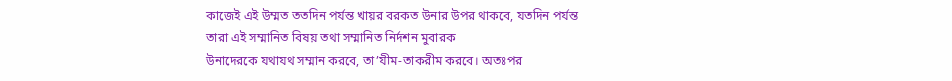কাজেই এই উম্মত ততদিন পর্যন্ত খায়র বরকত উনার উপর থাকবে, যতদিন পর্যন্ত তারা এই সম্মানিত বিষয় তথা সম্মানিত নির্দশন মুবারক
উনাদেরকে যথাযথ সম্মান করবে, তা’যীম-তাকরীম করবে। অতঃপর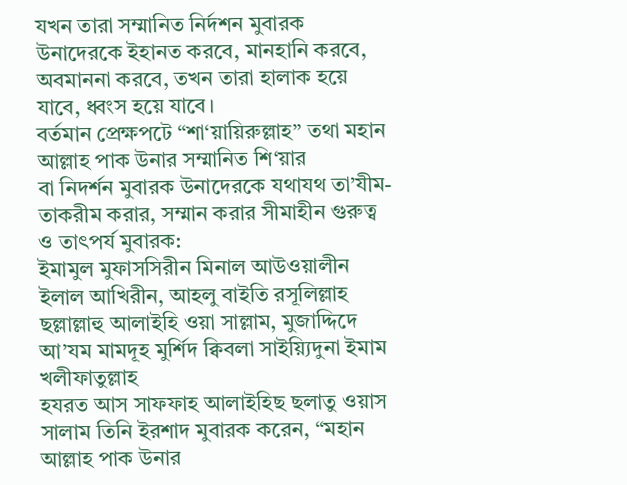যখন তারা সম্মানিত নির্দশন মুবারক উনাদেরকে ইহানত করবে, মানহানি করবে, অবমাননা করবে, তখন তারা হালাক হয়ে যাবে, ধ্বংস হয়ে যাবে।
বর্তমান প্রেক্ষপটে “শা‘য়ায়িরুল্লাহ” তথা মহান আল্লাহ পাক উনার সম্মানিত শি‘য়ার
বা নিদর্শন মুবারক উনাদেরকে যথাযথ তা’যীম-তাকরীম করার, সম্মান করার সীমাহীন গুরুত্ব ও তাৎপর্য মুবারক:
ইমামুল মুফাসসিরীন মিনাল আউওয়ালীন ইলাল আখিরীন, আহলু বাইতি রসূলিল্লাহ ছল্লাল্লাহু আলাইহি ওয়া সাল্লাম, মুজাদ্দিদে আ’যম মামদূহ মুর্শিদ ক্বিবলা সাইয়্যিদুনা ইমাম খলীফাতুল্লাহ
হযরত আস সাফফাহ আলাইহিছ ছলাতু ওয়াস সালাম তিনি ইরশাদ মুবারক করেন, “মহান আল্লাহ পাক উনার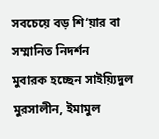সবচেয়ে বড় শি‘য়ার বা সম্মানিত নিদর্শন
মুবারক হচ্ছেন সাইয়্যিদুল মুরসালীন, ইমামুল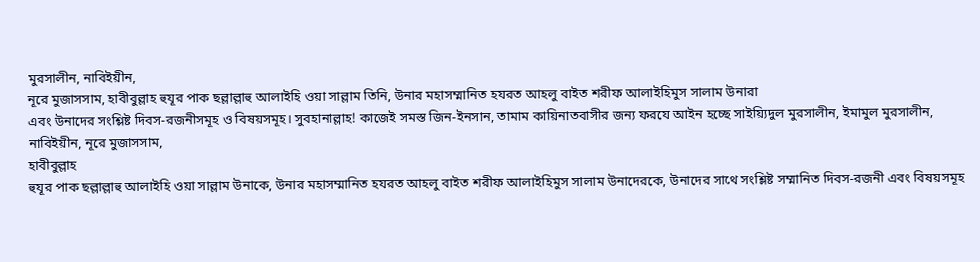মুরসালীন, নাবিইয়ীন,
নূরে মুজাসসাম, হাবীবুল্লাহ হুযূর পাক ছল্লাল্লাহু আলাইহি ওয়া সাল্লাম তিনি, উনার মহাসম্মানিত হযরত আহলু বাইত শরীফ আলাইহিমুস সালাম উনারা
এবং উনাদের সংশ্লিষ্ট দিবস-রজনীসমূহ ও বিষয়সমূহ। সুবহানাল্লাহ! কাজেই সমস্ত জিন-ইনসান, তামাম কায়িনাতবাসীর জন্য ফরযে আইন হচ্ছে সাইয়্যিদুল মুরসালীন, ইমামুল মুরসালীন,
নাবিইয়ীন, নূরে মুজাসসাম,
হাবীবুল্লাহ
হুযূর পাক ছল্লাল্লাহু আলাইহি ওয়া সাল্লাম উনাকে, উনার মহাসম্মানিত হযরত আহলু বাইত শরীফ আলাইহিমুস সালাম উনাদেরকে, উনাদের সাথে সংশ্লিষ্ট সম্মানিত দিবস-রজনী এবং বিষয়সমূহ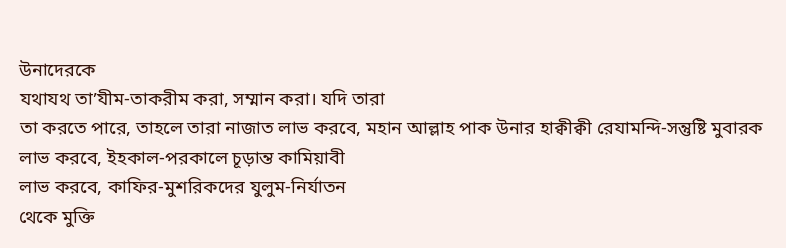উনাদেরকে
যথাযথ তা’যীম-তাকরীম করা, সম্মান করা। যদি তারা
তা করতে পারে, তাহলে তারা নাজাত লাভ করবে, মহান আল্লাহ পাক উনার হাক্বীক্বী রেযামন্দি-সন্তুষ্টি মুবারক
লাভ করবে, ইহকাল-পরকালে চূড়ান্ত কামিয়াবী
লাভ করবে, কাফির-মুশরিকদের যুলুম-নির্যাতন
থেকে মুক্তি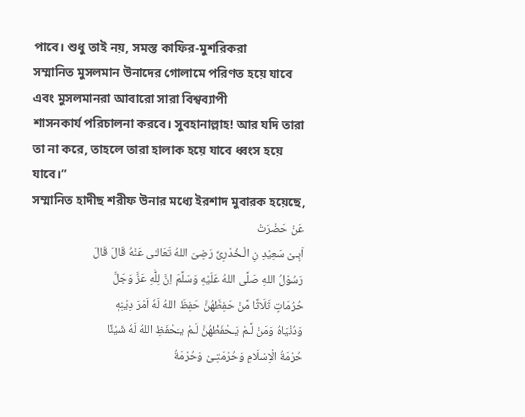পাবে। শুধু তাই নয়, সমস্ত কাফির-মুশরিকরা
সম্মানিত মুসলমান উনাদের গোলামে পরিণত হয়ে যাবে এবং মুসলমানরা আবারো সারা বিশ্বব্যাপী
শাসনকার্য পরিচালনা করবে। সুবহানাল্লাহ! আর যদি তারা তা না করে, তাহলে তারা হালাক হয়ে যাবে ধ্বংস হয়ে যাবে।”
সম্মানিত হাদীছ শরীফ উনার মধ্যে ইরশাদ মুবারক হয়েছে,
عَنْ حَضْرَتْ
اَبِـىْ سَعِيْدِ نِ الْـخُدْرِىِّ رَضِىَ اللهُ تَعَالـٰى عَنْهُ قَالَ قَالَ
رَسُوْلُ اللهِ صَلَّى اللهُ عَلَيْهِ وَسَلَّمَ اِنَّ لِلّٰهِ عَزَّ وَجَلَّ
حُرُمَاتٍ ثَلَاثًا مَّنْ حَفِظَهُنَّ حَفِظَ اللهُ لَهٗ اَمْرَ دِيْنِهٖ
وَدُنْيَاهُ وَمَنْ لَّـمْ يَـحْفَظْهُنَّ لَـمْ يـَحْفَظِ اللهُ لَهٗ شَيْئًا
حُرْمَةُ الْاِسْلَامِ وَحُرْمَتِـىْ وَحُرْمَةُ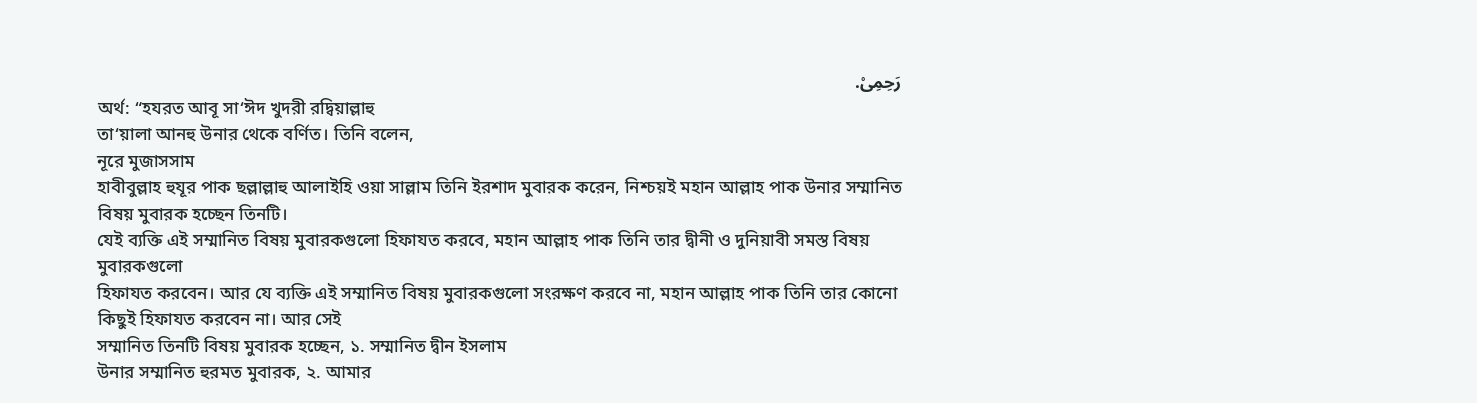رَحِمِىْ.
অর্থ: “হযরত আবূ সা‘ঈদ খুদরী রদ্বিয়াল্লাহু
তা‘য়ালা আনহু উনার থেকে বর্ণিত। তিনি বলেন,
নূরে মুজাসসাম
হাবীবুল্লাহ হুযূর পাক ছল্লাল্লাহু আলাইহি ওয়া সাল্লাম তিনি ইরশাদ মুবারক করেন, নিশ্চয়ই মহান আল্লাহ পাক উনার সম্মানিত বিষয় মুবারক হচ্ছেন তিনটি।
যেই ব্যক্তি এই সম্মানিত বিষয় মুবারকগুলো হিফাযত করবে, মহান আল্লাহ পাক তিনি তার দ্বীনী ও দুনিয়াবী সমস্ত বিষয় মুবারকগুলো
হিফাযত করবেন। আর যে ব্যক্তি এই সম্মানিত বিষয় মুবারকগুলো সংরক্ষণ করবে না, মহান আল্লাহ পাক তিনি তার কোনো কিছুই হিফাযত করবেন না। আর সেই
সম্মানিত তিনটি বিষয় মুবারক হচ্ছেন, ১. সম্মানিত দ্বীন ইসলাম
উনার সম্মানিত হুরমত মুবারক, ২. আমার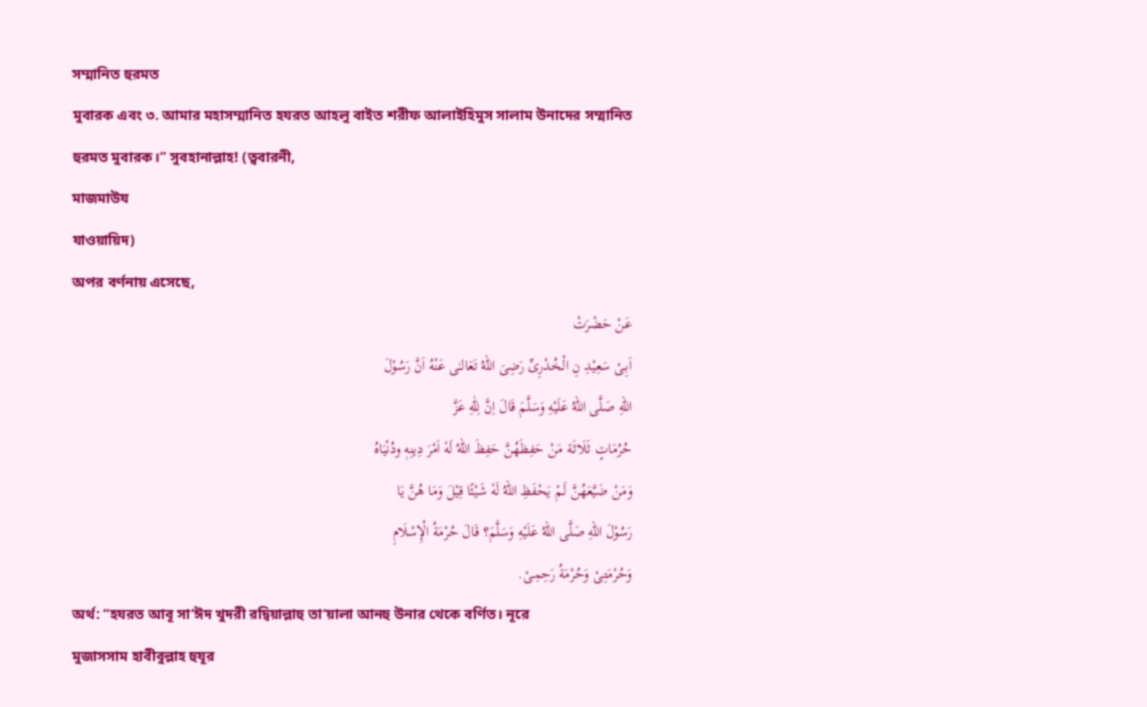সম্মানিত হুরমত
মুবারক এবং ৩. আমার মহাসম্মানিত হযরত আহলু বাইত শরীফ আলাইহিমুস সালাম উনাদের সম্মানিত
হুরমত মুবারক।” সুবহানাল্লাহ! (ত্ববারনী,
মাজমাউয
যাওয়ায়িদ)
অপর বর্ণনায় এসেছে,
عَنْ حَضْرَتْ
اَبِـىْ سَعِيْدِ نِ الْـخُدْرِىِّ رَضِىَ اللهُ تَعَالـٰى عَنْهُ اَنَّ رَسُوْلَ
اللهِ صَلَّى اللهُ عَلَيْهِ وَسَلَّمَ قَالَ اِنَّ لِلّٰهِ عَزَّ
حُرُمَاتٍ ثَلَاثَة مَنْ حَفِظَهُنَّ حَفِظَ اللهُ لَهٗ اَمْرَ دِينِهٖ ودُنْيَاهُ
وَمَنْ ضَيَّعَهُنَّ لَـمْ يَحْفَظِ اللهُ لَهٗ شَيْئًا قِيْلَ وَمَا هُنَّ يَا
رَسُوْلَ اللهِ صَلَّى اللهُ عَلَيْهِ وَسَلَّمَ؟ قَالَ حُرْمَةُ الْإِسْلَامِ
وَحُرْمَتِـىْ وَحُرْمَةُ رَحِمِـىْ.
অর্থ: “হযরত আবূ সা‘ঈদ খুদরী রদ্বিয়াল্লাহু তা‘য়ালা আনহু উনার থেকে বর্ণিত। নূরে
মুজাসসাম হাবীবুল্লাহ হুযূর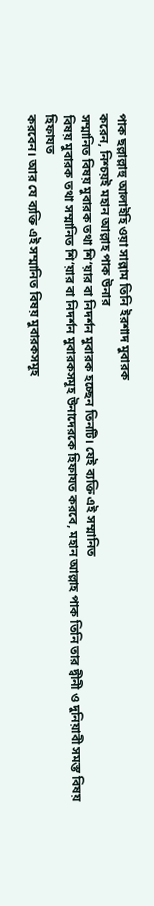পাক ছল্লাল্লাহু আলাইহি ওয়া সাল্লাম তিনি ইরশাদ মুবারক
করেন, নিশ্চয়ই মহান আল্লাহ পাক উনার
সম্মানিত বিষয় মুবারক তথা শি‘য়ার বা নিদর্শন মুবারক হচ্ছেন তিনটি। যেই ব্যক্তি এই সম্মানিত
বিষয় মুবারক তথা সম্মানিত শি‘য়ার বা নিদর্শন মুবারকসমূহ উনাদেরকে হিফাযত করবে, মহান আল্লাহ পাক তিনি তার দ্বীনী ও দুনিয়াবী সমস্ত বিষয় হিফাযত
করবেন। আর যে ব্যক্তি এই সম্মানিত বিষয় মুবারকসমূহ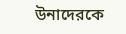উনাদেরকে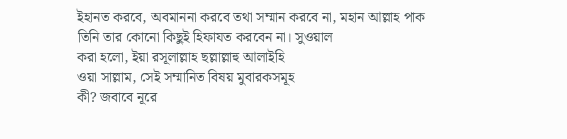ইহানত করবে, অবমাননা করবে তথা সম্মান করবে না, মহান আল্লাহ পাক তিনি তার কোনো কিছুই হিফাযত করবেন না। সুওয়াল
করা হলো, ইয়া রসূলাল্লাহ ছল্লাল্লাহু আলাইহি
ওয়া সাল্লাম, সেই সম্মানিত বিষয় মুবারকসমূহ
কী? জবাবে নূরে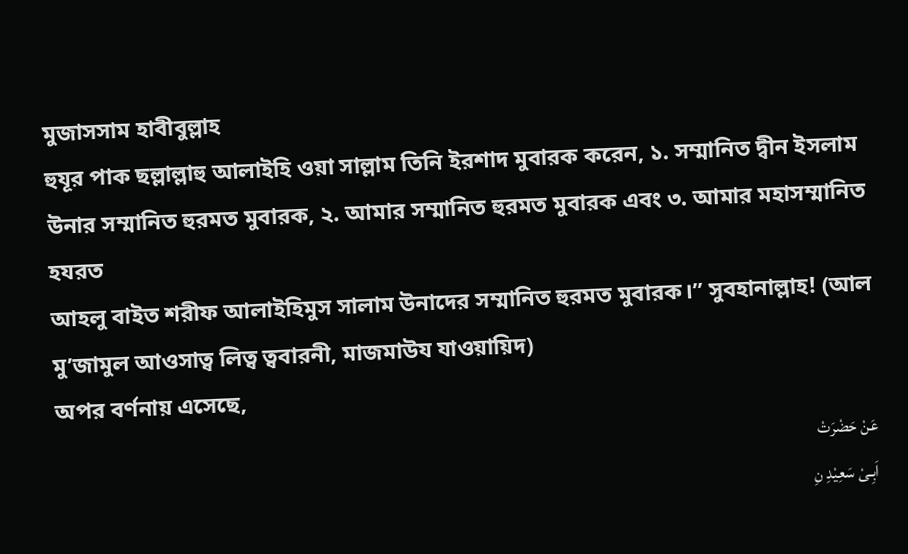মুজাসসাম হাবীবুল্লাহ
হুযূর পাক ছল্লাল্লাহু আলাইহি ওয়া সাল্লাম তিনি ইরশাদ মুবারক করেন, ১. সম্মানিত দ্বীন ইসলাম উনার সম্মানিত হুরমত মুবারক, ২. আমার সম্মানিত হুরমত মুবারক এবং ৩. আমার মহাসম্মানিত হযরত
আহলু বাইত শরীফ আলাইহিমুস সালাম উনাদের সম্মানিত হুরমত মুবারক।” সুবহানাল্লাহ! (আল
মু’জামুল আওসাত্ব লিত্ব ত্ববারনী, মাজমাউয যাওয়ায়িদ)
অপর বর্ণনায় এসেছে,
عَنْ حَضْرَتْ
اَبِـىْ سَعِيْدِ نِ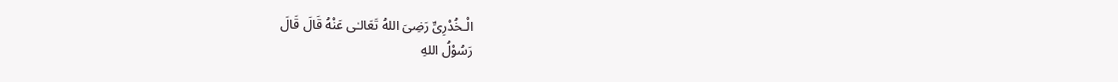الْـخُدْرِىِّ رَضِىَ اللهُ تَعَالـٰى عَنْهُ قَالَ قَالَ
رَسُوْلُ اللهِ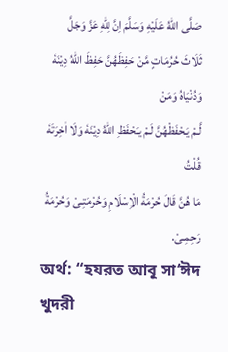صَلَّى اللهُ عَلَيْهِ وَسَلَّمَ اِنَّ لِلّٰهِ عَزَّ وَجَلَّ
ثَلَاثَ حُرُمَاتٍ مَّنْ حَفِظَهُنَّ حَفِظَ اللهُ دِيْنَهٗ وَدُنْيَاهُ وَمَنْ
لَّـمْ يَـحْفَظْهُنَّ لَـمْ يـَحْفَظِ اللهُ دِيْنَهٗ وَلَا اٰخِرَتَهٗ قُلْتُ
مَا هُنَّ قَالَ حُرْمَةُ الْاِسْلَامِ وَحُرْمَتِـىْ وَحُرْمَةُ رَحِمِـىْ.
অর্থ: “হযরত আবূ সা‘ঈদ খুদরী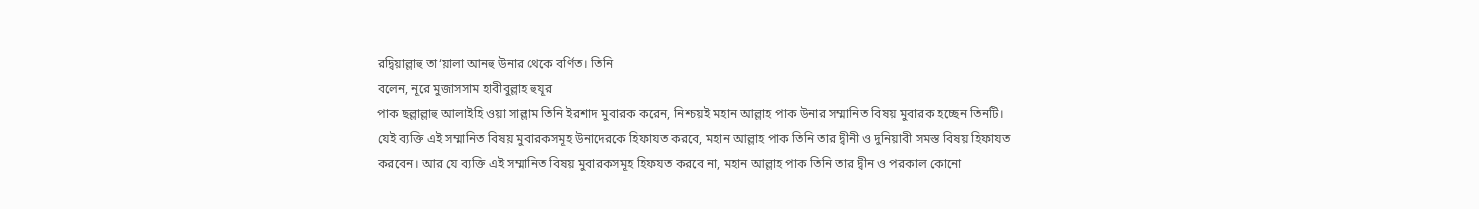রদ্বিয়াল্লাহু তা‘য়ালা আনহু উনার থেকে বর্ণিত। তিনি
বলেন, নূরে মুজাসসাম হাবীবুল্লাহ হুযূর
পাক ছল্লাল্লাহু আলাইহি ওয়া সাল্লাম তিনি ইরশাদ মুবারক করেন, নিশ্চয়ই মহান আল্লাহ পাক উনার সম্মানিত বিষয় মুবারক হচ্ছেন তিনটি।
যেই ব্যক্তি এই সম্মানিত বিষয় মুবারকসমূহ উনাদেরকে হিফাযত করবে, মহান আল্লাহ পাক তিনি তার দ্বীনী ও দুনিয়াবী সমস্ত বিষয় হিফাযত
করবেন। আর যে ব্যক্তি এই সম্মানিত বিষয় মুবারকসমূহ হিফযত করবে না, মহান আল্লাহ পাক তিনি তার দ্বীন ও পরকাল কোনো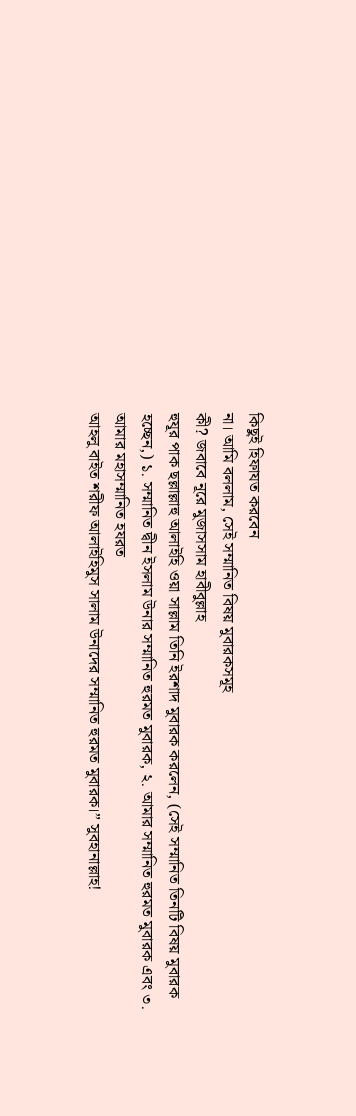কিছুই হিফাযত করবেন
না। আমি বললাম, সেই সম্মানিত বিষয় মুবারকসমূহ
কী? জবাবে নূরে মুজাসসাম হাবীবুল্লাহ
হুযূর পাক ছল্লাল্লাহু আলাইহি ওয়া সাল্লাম তিনি ইরশাদ মুবারক করলেন, (সেই সম্মানিত তিনটি বিষয় মুবারক হচ্ছেন,) ১. সম্মানিত দ্বীন ইসলাম উনার সম্মানিত হুরমত মুবারক, ২. আমার সম্মানিত হুরমত মুবারক এবং ৩. আমার মহাসম্মানিত হযরত
আহলু বাইত শরীফ আলাইহিমুস সালাম উনাদের সম্মানিত হুরমত মুবারক।” সুবহানাল্লাহ!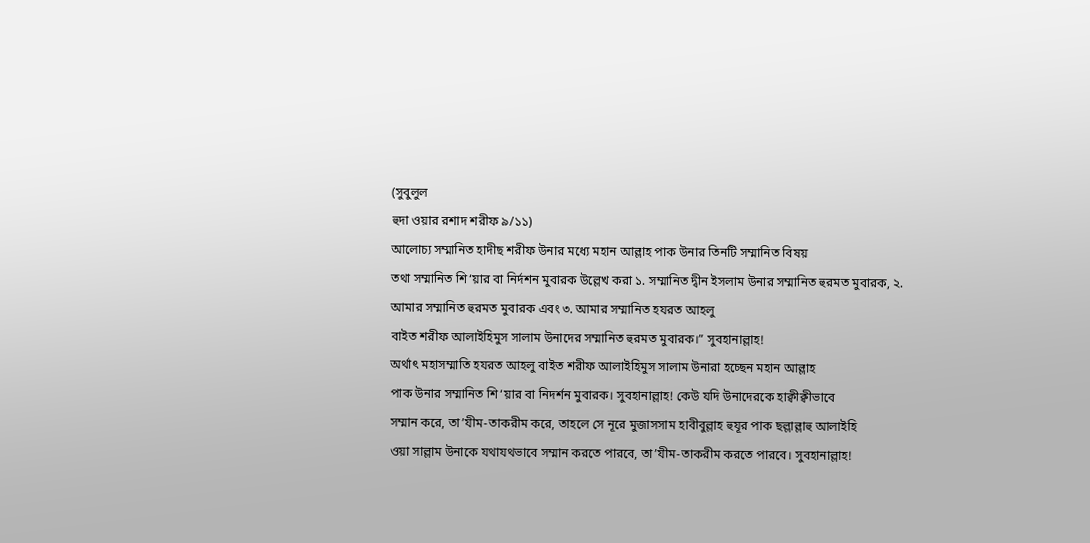(সুবুলুল
হুদা ওয়ার রশাদ শরীফ ৯/১১)
আলোচ্য সম্মানিত হাদীছ শরীফ উনার মধ্যে মহান আল্লাহ পাক উনার তিনটি সম্মানিত বিষয়
তথা সম্মানিত শি‘য়ার বা নির্দশন মুবারক উল্লেখ করা ১. সম্মানিত দ্বীন ইসলাম উনার সম্মানিত হুরমত মুবারক, ২. আমার সম্মানিত হুরমত মুবারক এবং ৩. আমার সম্মানিত হযরত আহলু
বাইত শরীফ আলাইহিমুস সালাম উনাদের সম্মানিত হুরমত মুবারক।” সুবহানাল্লাহ!
অর্থাৎ মহাসম্মাতি হযরত আহলু বাইত শরীফ আলাইহিমুস সালাম উনারা হচ্ছেন মহান আল্লাহ
পাক উনার সম্মানিত শি‘য়ার বা নিদর্শন মুবারক। সুবহানাল্লাহ! কেউ যদি উনাদেরকে হাক্বীক্বীভাবে
সম্মান করে, তা’যীম-তাকরীম করে, তাহলে সে নূরে মুজাসসাম হাবীবুল্লাহ হুযূর পাক ছল্লাল্লাহু আলাইহি
ওয়া সাল্লাম উনাকে যথাযথভাবে সম্মান করতে পারবে, তা’যীম-তাকরীম করতে পারবে। সুবহানাল্লাহ!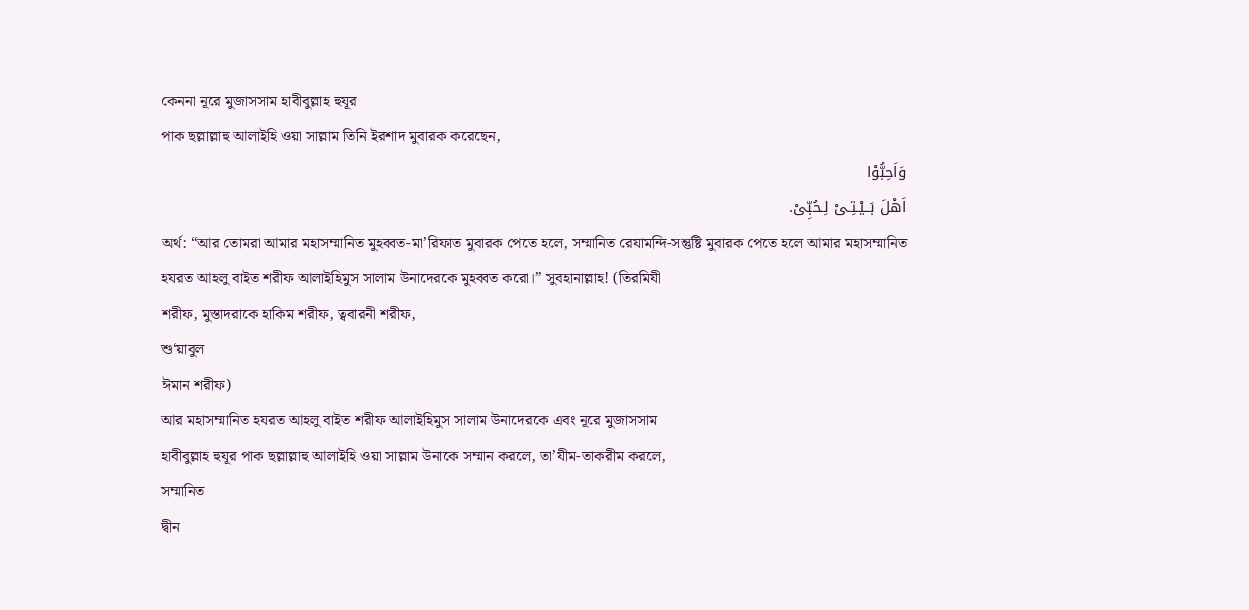কেননা নূরে মুজাসসাম হাবীবুল্লাহ হুযূর
পাক ছল্লাল্লাহু আলাইহি ওয়া সাল্লাম তিনি ইরশাদ মুবারক করেছেন,
وَاَحِبُّوْا
اَهْلَ بَــيْـتِـىْ لِـحُبِّىْ.
অর্থ: “আর তোমরা আমার মহাসম্মানিত মুহব্বত-মা’রিফাত মুবারক পেতে হলে, সম্মানিত রেযামন্দি-সন্তুষ্টি মুবারক পেতে হলে আমার মহাসম্মানিত
হযরত আহলু বাইত শরীফ আলাইহিমুস সালাম উনাদেরকে মুহব্বত করো।” সুবহানাল্লাহ! (তিরমিযী
শরীফ, মুস্তাদরাকে হাকিম শরীফ, ত্ববারনী শরীফ,
শু‘য়াবুল
ঈমান শরীফ)
আর মহাসম্মানিত হযরত আহলু বাইত শরীফ আলাইহিমুস সালাম উনাদেরকে এবং নূরে মুজাসসাম
হাবীবুল্লাহ হুযূর পাক ছল্লাল্লাহু আলাইহি ওয়া সাল্লাম উনাকে সম্মান করলে, তা’যীম-তাকরীম করলে,
সম্মানিত
দ্বীন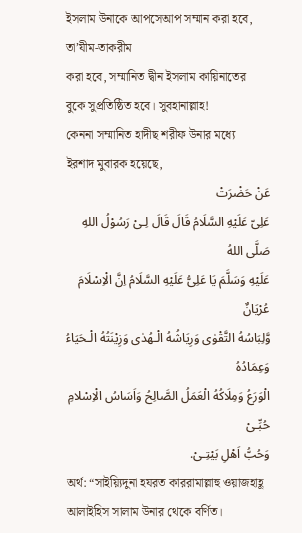ইসলাম উনাকে আপসেআপ সম্মান করা হবে,
তা’যীম-তাকরীম
করা হবে, সম্মানিত দ্বীন ইসলাম কায়িনাতের
বুকে সুপ্রতিষ্ঠিত হবে। সুবহানাল্লাহ!
কেননা সম্মানিত হাদীছ শরীফ উনার মধ্যে
ইরশাদ মুবারক হয়েছে,
عَنْ حَضْرَتْ
عَلِىّ عَلَيْهِ السَّلَامُ قَالَ قَالَ لِـىْ رَسُوْلُ اللهِ صَلَّى اللهُ
عَلَيْهِ وَسَلَّمَ يَا عَلِىُّ عَلَيْهِ السَّلَامُ اِنَّ الْاِسْلَامَ عُرْيَانٌ
وَّلِبَاسُهُ التَّقْوٰى وَرِيَاشُهُ الْـهُدٰى وَزِيْنَتُهُ الْـحَيَاءُ وَعِمَادُهُ
الْوَرَعُ وَمِلَاكُهُ الْعَمَلُ الصَّالِحُ وَاَسَاسُ الْاِسْلامِ حُبِّـىْ
وَحُبُّ اَهْلِ بَيْتِـىْ.
অর্থ: “সাইয়্যিদুনা হযরত কাররামাল্লাহু ওয়াজহাহূ আলাইহিস সালাম উনার থেকে বর্ণিত।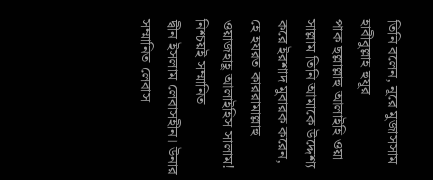তিনি বলেন, নূরে মুজাসসাম হাবীবুল্লাহ হুযূর
পাক ছল্লাল্লাহু আলাইহি ওয়া সাল্লাম তিনি আমাকে উদ্দেশ্য করে ইরশাদ মুবারক করেন, হে হযরত কাররামাল্লাহু ওয়াজহাহূ আলাইহিস সালাম! নিশ্চয়ই সম্মানিত
দ্বীন ইসলাম লেবাসহীন। উনার সম্মানিত লেবাস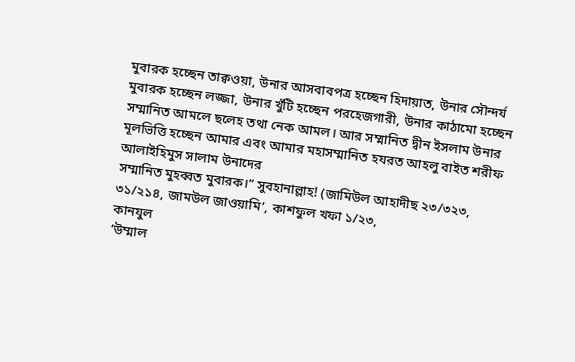মুবারক হচ্ছেন তাক্বওয়া, উনার আসবাবপত্র হচ্ছেন হিদায়াত, উনার সৌন্দর্য মুবারক হচ্ছেন লজ্জা, উনার খুঁটি হচ্ছেন পরহেজগারী, উনার কাঠামো হচ্ছেন সম্মানিত আমলে ছলেহ তথা নেক আমল। আর সম্মানিত দ্বীন ইসলাম উনার
মূলভিত্তি হচ্ছেন আমার এবং আমার মহাসম্মানিত হযরত আহলু বাইত শরীফ আলাইহিমুস সালাম উনাদের
সম্মানিত মুহব্বত মুবারক।” সুবহানাল্লাহ! (জামিউল আহাদীছ ২৩/৩২৩, ৩১/২১৪, জামউল জাওয়ামি’, কাশফুল খফা ১/২৩,
কানযুল
‘উম্মাল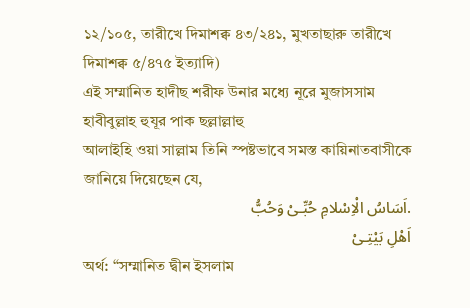১২/১০৫, তারীখে দিমাশক্ব ৪৩/২৪১, মুখতাছারু তারীখে দিমাশক্ব ৫/৪৭৫ ইত্যাদি)
এই সম্মানিত হাদীছ শরীফ উনার মধ্যে নূরে মুজাসসাম হাবীবুল্লাহ হুযূর পাক ছল্লাল্লাহু
আলাইহি ওয়া সাল্লাম তিনি স্পষ্টভাবে সমস্ত কায়িনাতবাসীকে জানিয়ে দিয়েছেন যে,
.اَسَاسُ الْاِسْلامِ حُبِّـىْ وَحُبُّ
اَهْلِ بَيْتِـىْ
অর্থ: “সম্মানিত দ্বীন ইসলাম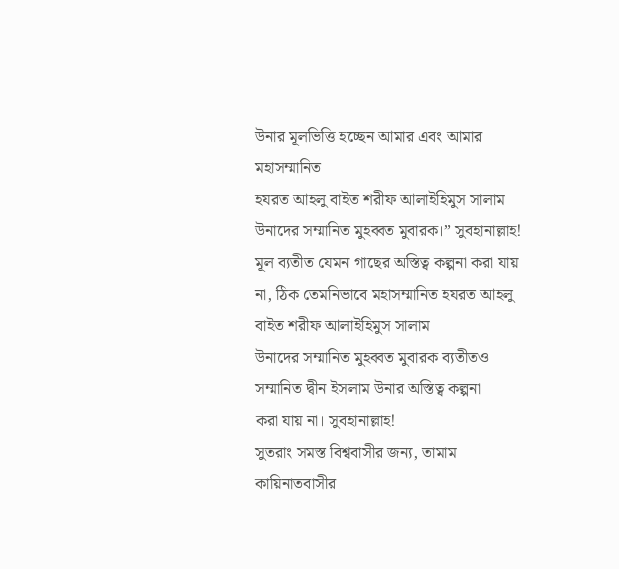উনার মূলভিত্তি হচ্ছেন আমার এবং আমার মহাসম্মানিত
হযরত আহলু বাইত শরীফ আলাইহিমুস সালাম উনাদের সম্মানিত মুহব্বত মুবারক।” সুবহানাল্লাহ!
মূল ব্যতীত যেমন গাছের অস্তিত্ব কল্পনা করা যায় না, ঠিক তেমনিভাবে মহাসম্মানিত হযরত আহলু বাইত শরীফ আলাইহিমুস সালাম
উনাদের সম্মানিত মুহব্বত মুবারক ব্যতীতও সম্মানিত দ্বীন ইসলাম উনার অস্তিত্ব কল্পনা
করা যায় না। সুবহানাল্লাহ!
সুতরাং সমস্ত বিশ্ববাসীর জন্য, তামাম কায়িনাতবাসীর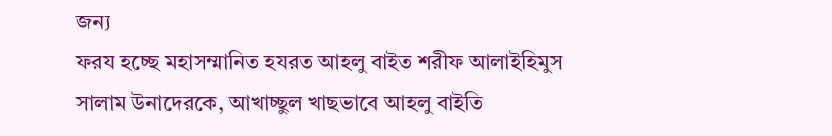জন্য
ফরয হচ্ছে মহাসম্মানিত হযরত আহলু বাইত শরীফ আলাইহিমুস সালাম উনাদেরকে, আখাচ্ছুল খাছভাবে আহলু বাইতি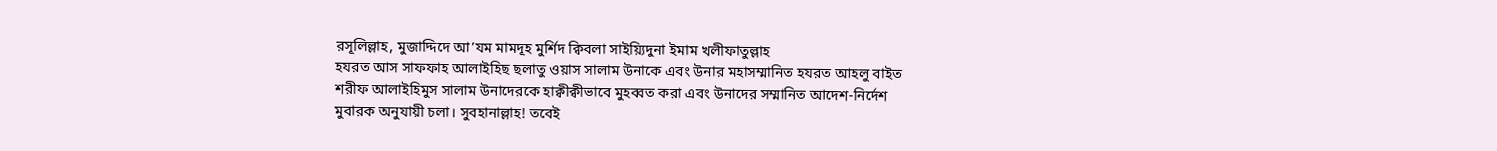রসূলিল্লাহ, মুজাদ্দিদে আ’যম মামদূহ মুর্শিদ ক্বিবলা সাইয়্যিদুনা ইমাম খলীফাতুল্লাহ
হযরত আস সাফফাহ আলাইহিছ ছলাতু ওয়াস সালাম উনাকে এবং উনার মহাসম্মানিত হযরত আহলু বাইত
শরীফ আলাইহিমুস সালাম উনাদেরকে হাক্বীক্বীভাবে মুহব্বত করা এবং উনাদের সম্মানিত আদেশ-নির্দেশ
মুবারক অনুযায়ী চলা। সুবহানাল্লাহ! তবেই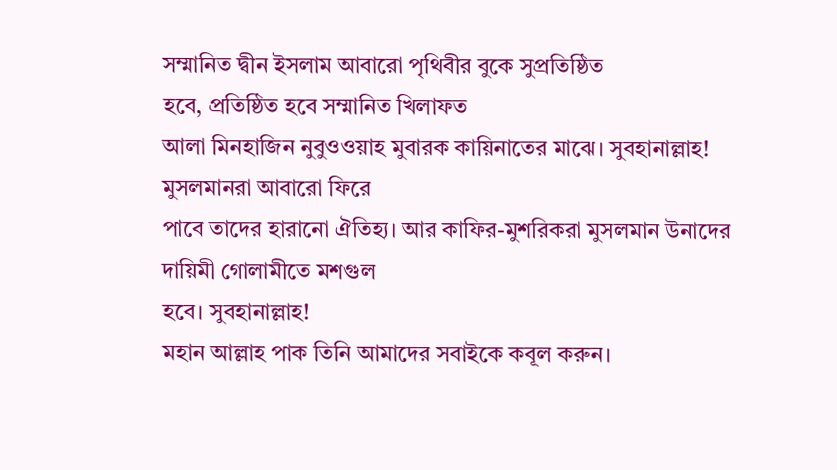সম্মানিত দ্বীন ইসলাম আবারো পৃথিবীর বুকে সুপ্রতিষ্ঠিত
হবে, প্রতিষ্ঠিত হবে সম্মানিত খিলাফত
আলা মিনহাজিন নুবুওওয়াহ মুবারক কায়িনাতের মাঝে। সুবহানাল্লাহ! মুসলমানরা আবারো ফিরে
পাবে তাদের হারানো ঐতিহ্য। আর কাফির-মুশরিকরা মুসলমান উনাদের দায়িমী গোলামীতে মশগুল
হবে। সুবহানাল্লাহ!
মহান আল্লাহ পাক তিনি আমাদের সবাইকে কবূল করুন।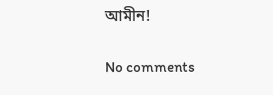আমীন!


No comments